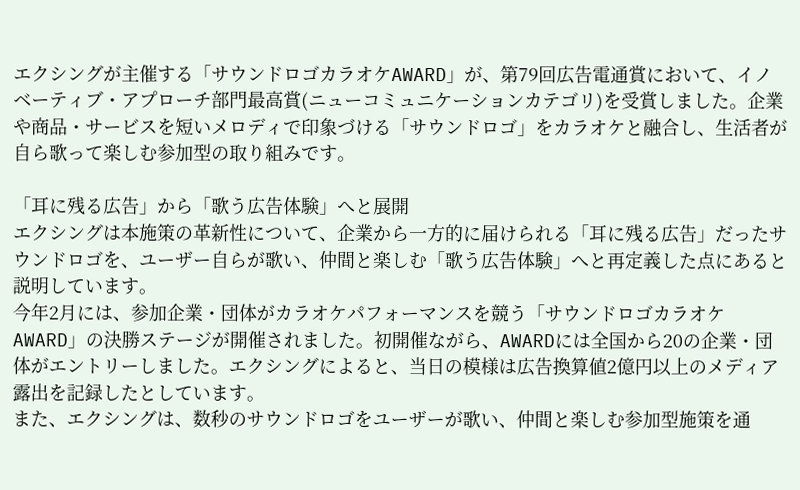エクシングが主催する「サウンドロゴカラオケAWARD」が、第79回広告電通賞において、イノベーティブ・アプローチ部門最高賞(ニューコミュニケーションカテゴリ)を受賞しました。企業や商品・サービスを短いメロディで印象づける「サウンドロゴ」をカラオケと融合し、生活者が自ら歌って楽しむ参加型の取り組みです。

「耳に残る広告」から「歌う広告体験」へと展開
エクシングは本施策の革新性について、企業から一方的に届けられる「耳に残る広告」だったサウンドロゴを、ユーザー自らが歌い、仲間と楽しむ「歌う広告体験」へと再定義した点にあると説明しています。
今年2月には、参加企業・団体がカラオケパフォーマンスを競う「サウンドロゴカラオケAWARD」の決勝ステージが開催されました。初開催ながら、AWARDには全国から20の企業・団体がエントリーしました。エクシングによると、当日の模様は広告換算値2億円以上のメディア露出を記録したとしています。
また、エクシングは、数秒のサウンドロゴをユーザーが歌い、仲間と楽しむ参加型施策を通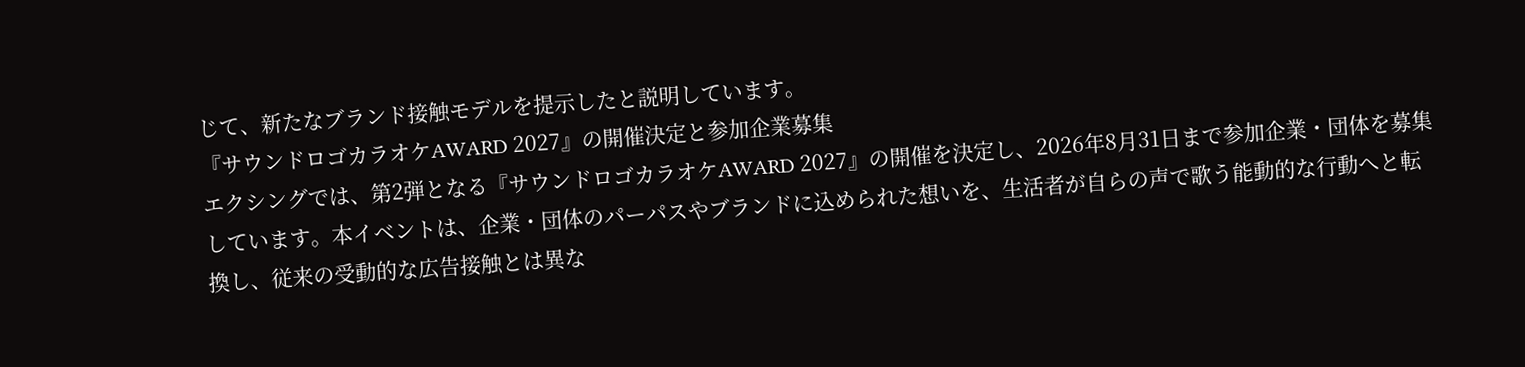じて、新たなブランド接触モデルを提示したと説明しています。
『サウンドロゴカラオケAWARD 2027』の開催決定と参加企業募集
エクシングでは、第2弾となる『サウンドロゴカラオケAWARD 2027』の開催を決定し、2026年8月31日まで参加企業・団体を募集しています。本イベントは、企業・団体のパーパスやブランドに込められた想いを、生活者が自らの声で歌う能動的な行動へと転換し、従来の受動的な広告接触とは異な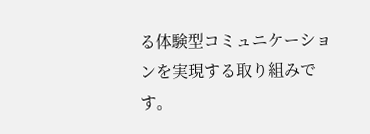る体験型コミュニケーションを実現する取り組みです。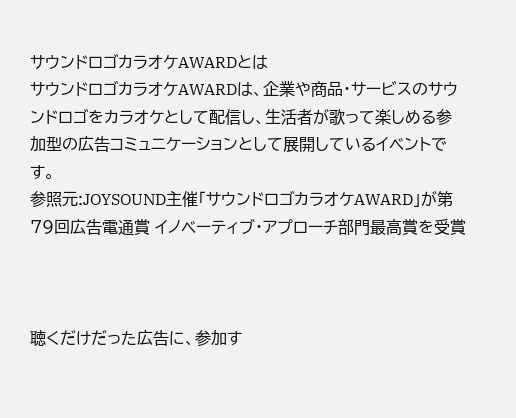サウンドロゴカラオケAWARDとは
サウンドロゴカラオケAWARDは、企業や商品・サービスのサウンドロゴをカラオケとして配信し、生活者が歌って楽しめる参加型の広告コミュニケーションとして展開しているイベントです。
参照元:JOYSOUND主催「サウンドロゴカラオケAWARD」が第79回広告電通賞 イノベーティブ・アプローチ部門最高賞を受賞



聴くだけだった広告に、参加す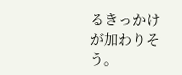るきっかけが加わりそう。